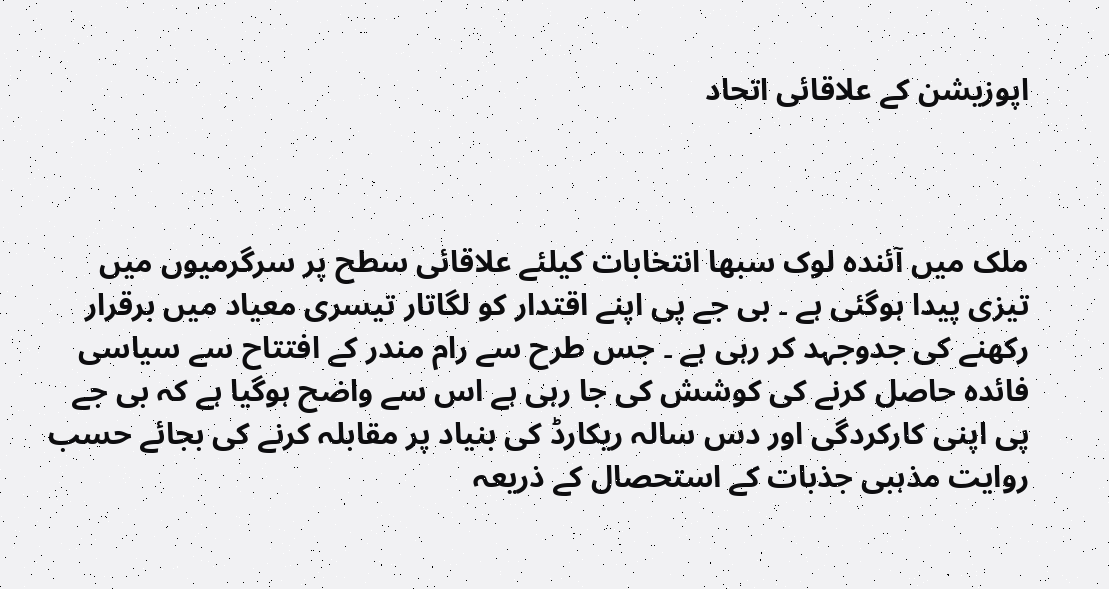اپوزیشن کے علاقائی اتحاد



ملک میں آئندہ لوک سبھا انتخابات کیلئے علاقائی سطح پر سرگرمیوں میں تیزی پیدا ہوگئی ہے ۔ بی جے پی اپنے اقتدار کو لگاتار تیسری معیاد میں برقرار رکھنے کی جدوجہد کر رہی ہے ۔ جس طرح سے رام مندر کے افتتاح سے سیاسی فائدہ حاصل کرنے کی کوشش کی جا رہی ہے اس سے واضح ہوگیا ہے کہ بی جے پی اپنی کارکردگی اور دس سالہ ریکارڈ کی بنیاد پر مقابلہ کرنے کی بجائے حسب روایت مذہبی جذبات کے استحصال کے ذریعہ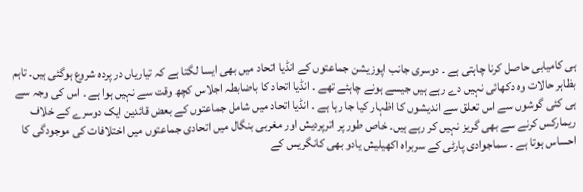ہی کامیابی حاصل کرنا چاہتی ہے ۔ دوسری جانب اپوزیشن جماعتوں کے انڈیا اتحاد میں بھی ایسا لگتا ہے کہ تیاریاں در پردہ شروع ہوگئی ہیں۔ تاہم بظاہر حالات وہ دکھائی نہیں دے رہے ہیں جیسے ہونے چاہئے تھے ۔ انڈیا اتحاد کا باضابطہ اجلاس کچھ وقت سے نہیں ہوا ہے ۔ اس کی وجہ سے ہی کئی گوشوں سے اس تعلق سے اندیشوں کا اظہار کیا جا رہا ہے ۔ انڈیا اتحاد میں شامل جماعتوں کے بعض قائدین ایک دوسرے کے خلاف ریمارکس کرنے سے بھی گریز نہیں کر رہے ہیں۔ خاص طور پر اترپردیش اور مغربی بنگال میں اتحادی جماعتوں میں اختلافات کی موجودگی کا احساس ہوتا ہے ۔ سماجوادی پارٹی کے سربراہ اکھیلیش یادو بھی کانگریس کے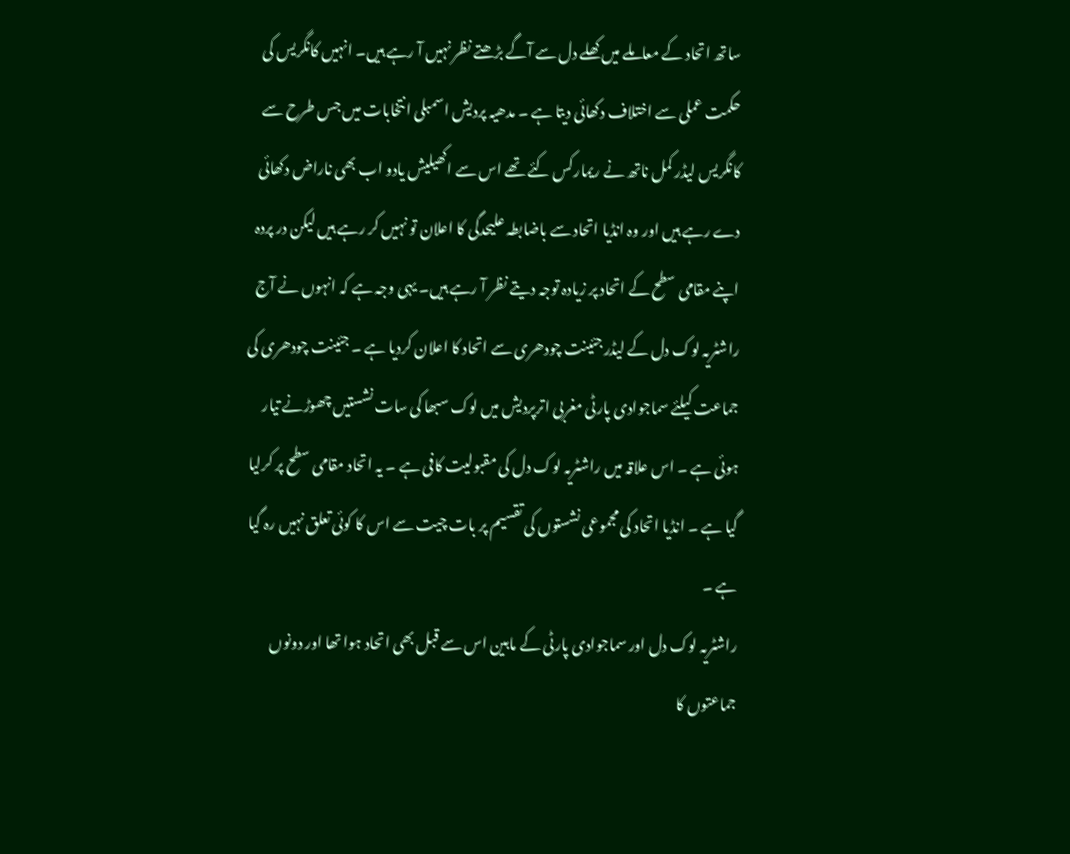ساتھ اتحاد کے معاملے میں کھلے دل سے آگے بڑھتے نظر نہیں آ رہے ہیں۔ انہیں کانگریس کی حکمت عملی سے اختلاف دکھائی دیتا ہے ۔ مدھیہ پردیش اسمبلی انتخابات میں جس طرح سے کانگریس لیڈر کمل ناتھ نے ریمارکس کئے تھے اس سے اکھیلیش یادو اب بھی ناراض دکھائی دے رہے ہیں اور وہ انڈیا اتحاد سے باضابطہ علیحدگی کا اعلان تو نہیں کر رہے ہیں لیکن در پردہ اپنے مقامی سطح کے اتحاد پر زیادہ توجہ دیتے نظر آ رہے ہیں۔ یہی وجہ ہے کہ انہوں نے آج راشٹریہ لوک دل کے لیڈر جئینت چودھری سے اتحاد کا اعلان کردیا ہے ۔ جئینت چودھری کی جماعت کیلئے سماجوادی پارٹی مغربی اترپردیش میں لوک سبھا کی سات نشستیں چھوڑنے تیار ہوئی ہے ۔ اس علاقہ میں راشٹریہ لوک دل کی مقبولیت کافی ہے ۔ یہ اتحاد مقامی سطح پر کرلیا گیا ہے ۔ انڈیا اتحاد کی مجموعی نشستوں کی تقسیم پر بات چیت سے اس کا کوئی تعلق نہیں رہ گیا ہے ۔
راشٹریہ لوک دل اور سماجوادی پارٹی کے مابین اس سے قبل بھی اتحاد ہوا تھا اور دونوں جماعتوں کا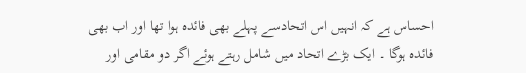احساس ہے کہ انہیں اس اتحادسے پہلے بھی فائدہ ہوا تھا اور اب بھی فائدہ ہوگا ۔ ایک بڑے اتحاد میں شامل رہتے ہوئے اگر دو مقامی اور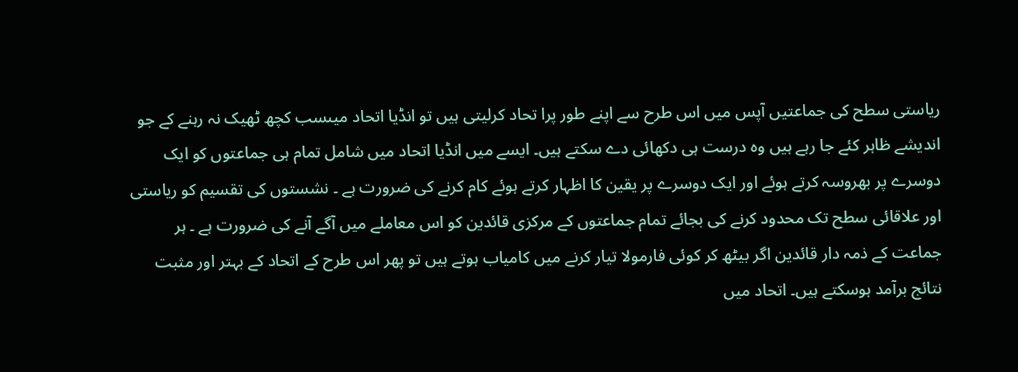ریاستی سطح کی جماعتیں آپس میں اس طرح سے اپنے طور پرا تحاد کرلیتی ہیں تو انڈیا اتحاد میںسب کچھ ٹھیک نہ رہنے کے جو اندیشے ظاہر کئے جا رہے ہیں وہ درست ہی دکھائی دے سکتے ہیں۔ ایسے میں انڈیا اتحاد میں شامل تمام ہی جماعتوں کو ایک دوسرے پر بھروسہ کرتے ہوئے اور ایک دوسرے پر یقین کا اظہار کرتے ہوئے کام کرنے کی ضرورت ہے ۔ نشستوں کی تقسیم کو ریاستی اور علاقائی سطح تک محدود کرنے کی بجائے تمام جماعتوں کے مرکزی قائدین کو اس معاملے میں آگے آنے کی ضرورت ہے ۔ ہر جماعت کے ذمہ دار قائدین اگر بیٹھ کر کوئی فارمولا تیار کرنے میں کامیاب ہوتے ہیں تو پھر اس طرح کے اتحاد کے بہتر اور مثبت نتائج برآمد ہوسکتے ہیں۔ اتحاد میں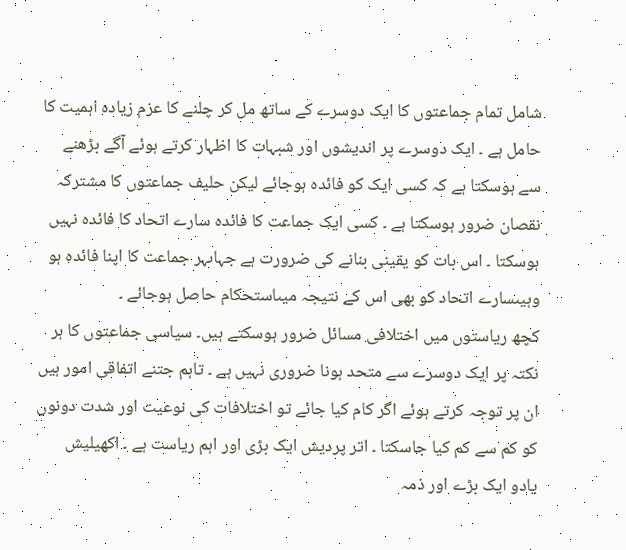شامل تمام جماعتوں کا ایک دوسرے کے ساتھ مل کر چلنے کا عزم زیادہ اہمیت کا حامل ہے ۔ ایک دوسرے پر اندیشوں اور شبہات کا اظہار کرتے ہوئے آگے بڑھنے سے ہوسکتا ہے کہ کسی ایک کو فائدہ ہوجائے لیکن حلیف جماعتوں کا مشترکہ نقصان ضرور ہوسکتا ہے ۔ کسی ایک جماعت کا فائدہ سارے اتحاد کا فائدہ نہیں ہوسکتا ۔ اس بات کو یقینی بنانے کی ضرورت ہے جہاںہر جماعت کا اپنا فائدہ ہو وہیںسارے اتحاد کو بھی اس کے نتیجہ میںاستحکام حاصل ہوجائے ۔
کچھ ریاستوں میں اختلافی مسائل ضرور ہوسکتے ہیں۔ سیاسی جماعتوں کا ہر نکتہ پر ایک دوسرے سے متحد ہونا ضروری نہیں ہے ۔ تاہم جتنے اتفاقی امور ہیں ان پر توجہ کرتے ہوئے اگر کام کیا جائے تو اختلافات کی نوعیت اور شدت دونوں کو کم سے کم کیا جاسکتا ۔ اتر پردیش ایک بڑی اور اہم ریاست ہے ۔ اکھیلیش یادو ایک بڑے اور ذمہ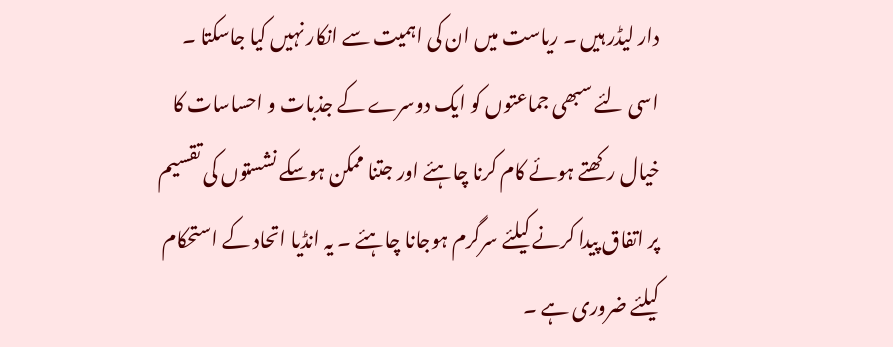دار لیڈر ہیں ۔ ریاست میں ان کی اہمیت سے انکار نہیں کیا جاسکتا ۔ اسی لئے سبھی جماعتوں کو ایک دوسرے کے جذبات و احساسات کا خیال رکھتے ہوئے کام کرنا چاہئے اور جتنا ممکن ہوسکے نشستوں کی تقسیم پر اتفاق پیدا کرنے کیلئے سرگرم ہوجانا چاہئے ۔ یہ انڈیا اتحاد کے استحکام کیلئے ضروری ہے ۔